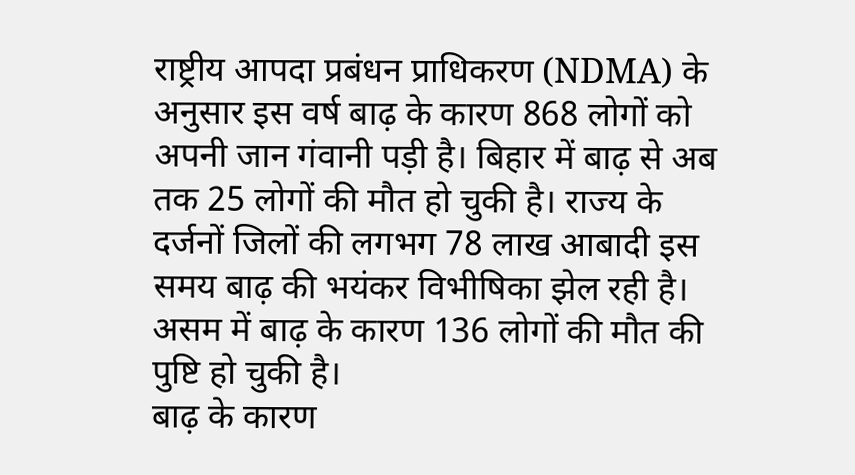राष्ट्रीय आपदा प्रबंधन प्राधिकरण (NDMA) के अनुसार इस वर्ष बाढ़ के कारण 868 लोगों को अपनी जान गंवानी पड़ी है। बिहार में बाढ़ से अब तक 25 लोगों की मौत हो चुकी है। राज्य के दर्जनों जिलों की लगभग 78 लाख आबादी इस समय बाढ़ की भयंकर विभीषिका झेल रही है। असम में बाढ़ के कारण 136 लोगों की मौत की पुष्टि हो चुकी है।
बाढ़ के कारण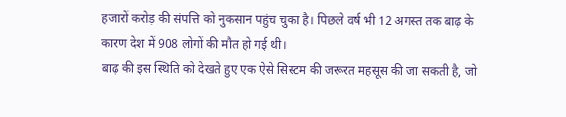हजारों करोड़ की संपत्ति को नुकसान पहुंच चुका है। पिछले वर्ष भी 12 अगस्त तक बाढ़ के कारण देश में 908 लोगों की मौत हो गई थी।
बाढ़ की इस स्थिति को देखते हुए एक ऐसे सिस्टम की जरूरत महसूस की जा सकती है, जो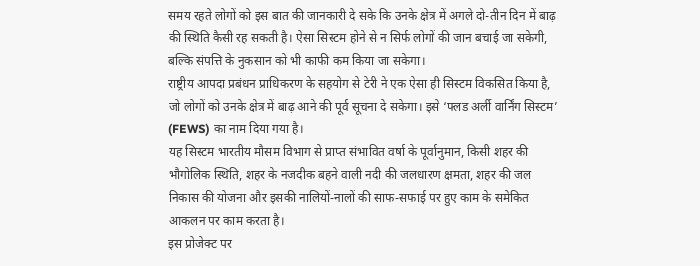समय रहते लोगों को इस बात की जानकारी दे सके कि उनके क्षेत्र में अगले दो-तीन दिन में बाढ़ की स्थिति कैसी रह सकती है। ऐसा सिस्टम होने से न सिर्फ लोगों की जान बचाई जा सकेगी, बल्कि संपत्ति के नुकसान को भी काफी कम किया जा सकेगा।
राष्ट्रीय आपदा प्रबंधन प्राधिकरण के सहयोग से टेरी ने एक ऐसा ही सिस्टम विकसित किया है, जो लोगों को उनके क्षेत्र में बाढ़ आने की पूर्व सूचना दे सकेगा। इसे ‘फ्लड अर्ली वार्निंग सिस्टम’ (FEWS) का नाम दिया गया है।
यह सिस्टम भारतीय मौसम विभाग से प्राप्त संभावित वर्षा के पूर्वानुमान, किसी शहर की भौगोलिक स्थिति, शहर के नजदीक बहने वाली नदी की जलधारण क्षमता, शहर की जल निकास की योजना और इसकी नालियों-नालों की साफ-सफाई पर हुए काम के समेकित आकलन पर काम करता है।
इस प्रोजेक्ट पर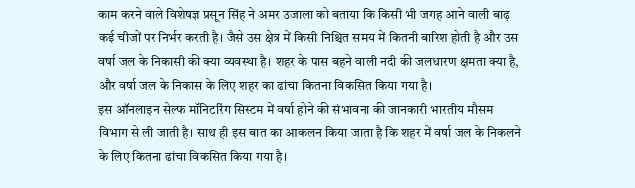काम करने वाले विशेषज्ञ प्रसून सिंह ने अमर उजाला को बताया कि किसी भी जगह आने वाली बाढ़ कई चीजों पर निर्भर करती है। जैसे उस क्षेत्र में किसी निश्चित समय में कितनी बारिश होती है और उस वर्षा जल के निकासी की क्या व्यवस्था है। शहर के पास बहने वाली नदी की जलधारण क्षमता क्या है, और वर्षा जल के निकास के लिए शहर का ढांचा कितना विकसित किया गया है।
इस ऑनलाइन सेल्फ मॉनिटरिंग सिस्टम में वर्षा होने की संभावना की जानकारी भारतीय मौसम विभाग से ली जाती है। साथ ही इस बात का आकलन किया जाता है कि शहर में वर्षा जल के निकलने के लिए कितना ढांचा विकसित किया गया है।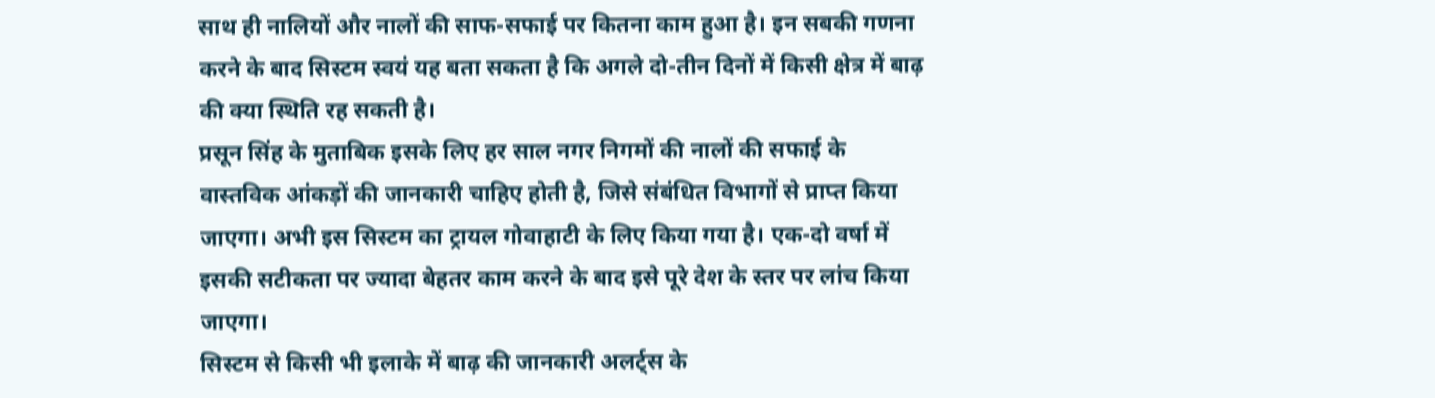साथ ही नालियों और नालों की साफ-सफाई पर कितना काम हुआ है। इन सबकी गणना करने के बाद सिस्टम स्वयं यह बता सकता है कि अगले दो-तीन दिनों में किसी क्षेत्र में बाढ़ की क्या स्थिति रह सकती है।
प्रसून सिंह के मुताबिक इसके लिए हर साल नगर निगमों की नालों की सफाई के वास्तविक आंकड़ों की जानकारी चाहिए होती है, जिसे संबंधित विभागों से प्राप्त किया जाएगा। अभी इस सिस्टम का ट्रायल गोवाहाटी के लिए किया गया है। एक-दो वर्षा में इसकी सटीकता पर ज्यादा बेहतर काम करने के बाद इसे पूरे देश के स्तर पर लांच किया जाएगा।
सिस्टम से किसी भी इलाके में बाढ़ की जानकारी अलर्ट्स के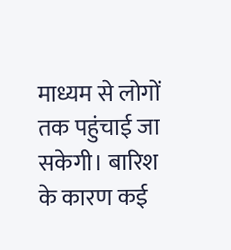माध्यम से लोगों तक पहुंचाई जा सकेगी। बारिश के कारण कई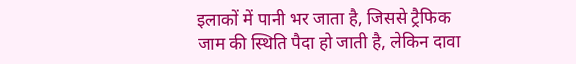इलाकों में पानी भर जाता है, जिससे ट्रैफिक जाम की स्थिति पैदा हो जाती है, लेकिन दावा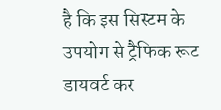है कि इस सिस्टम के उपयोग से ट्रैफिक रूट डायवर्ट कर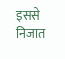इससे निजात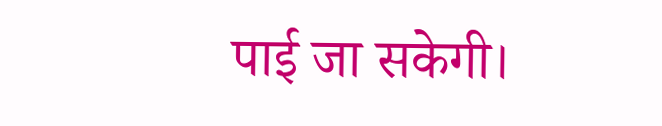पाई जा सकेगी।